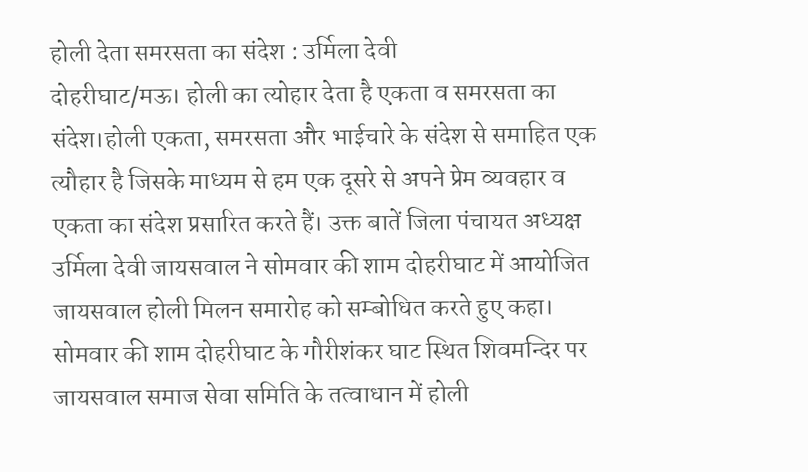होली देता समरसता का संदेश : उर्मिला देवी
दोहरीघाट/मऊ। होली का त्योहार देता है एकता व समरसता का संदेश।होली एकता, समरसता और भाईचारे के संदेश से समाहित एक त्यौहार है जिसके माध्यम से हम एक दूसरे से अपने प्रेम व्यवहार व एकता का संदेश प्रसारित करते हैं। उक्त बातें जिला पंचायत अध्यक्ष उर्मिला देवी जायसवाल ने सोमवार की शाम दोहरीघाट में आयोजित जायसवाल होली मिलन समारोह को सम्बोधित करते हुए कहा।
सोमवार की शाम दोहरीघाट के गौरीशंकर घाट स्थित शिवमन्दिर पर जायसवाल समाज सेवा समिति के तत्वाधान में होली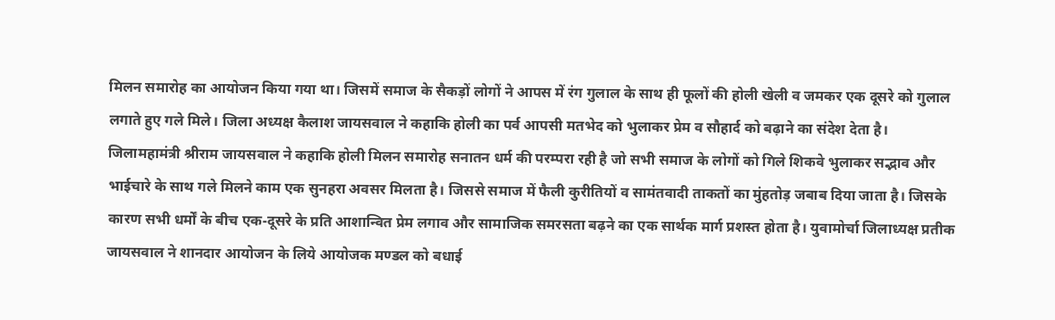मिलन समारोह का आयोजन किया गया था। जिसमें समाज के सैकड़ों लोगों ने आपस में रंग गुलाल के साथ ही फूलों की होली खेली व जमकर एक दूसरे को गुलाल लगाते हुए गले मिले। जिला अध्यक्ष कैलाश जायसवाल ने कहाकि होली का पर्व आपसी मतभेद को भुलाकर प्रेम व सौहार्द को बढ़ाने का संदेश देता है। जिलामहामंत्री श्रीराम जायसवाल ने कहाकि होली मिलन समारोह सनातन धर्म की परम्परा रही है जो सभी समाज के लोगों को गिले शिकवे भुलाकर सद्भाव और भाईचारे के साथ गले मिलने काम एक सुनहरा अवसर मिलता है। जिससे समाज में फैली कुरीतियों व सामंतवादी ताकतों का मुंहतोड़ जबाब दिया जाता है। जिसके कारण सभी धर्मों के बीच एक-दूसरे के प्रति आशान्वित प्रेम लगाव और सामाजिक समरसता बढ़ने का एक सार्थक मार्ग प्रशस्त होता है। युवामोर्चा जिलाध्यक्ष प्रतीक जायसवाल ने शानदार आयोजन के लिये आयोजक मण्डल को बधाई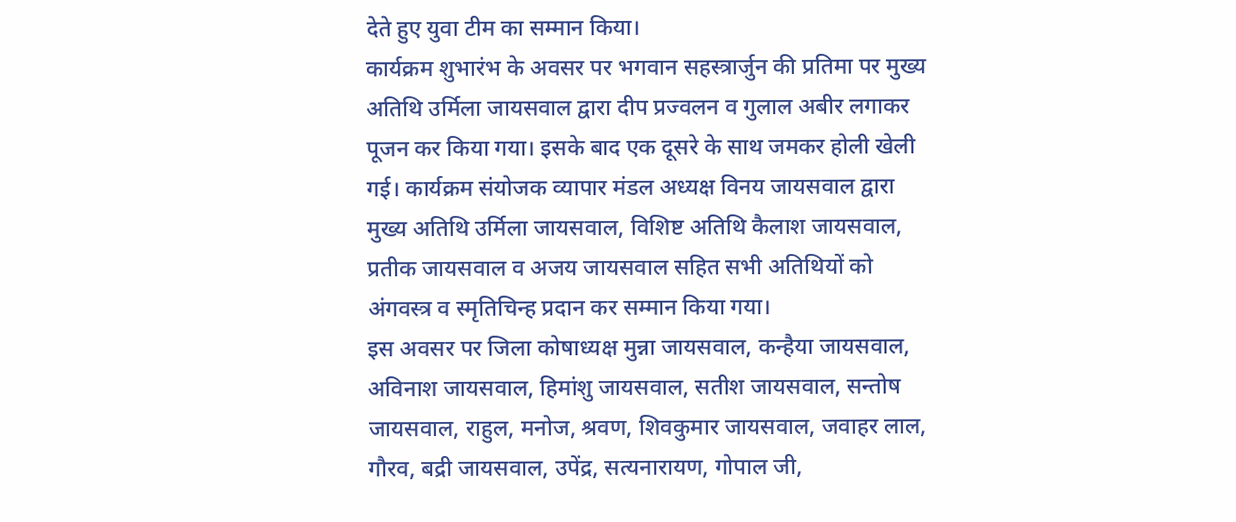देते हुए युवा टीम का सम्मान किया।
कार्यक्रम शुभारंभ के अवसर पर भगवान सहस्त्रार्जुन की प्रतिमा पर मुख्य अतिथि उर्मिला जायसवाल द्वारा दीप प्रज्वलन व गुलाल अबीर लगाकर पूजन कर किया गया। इसके बाद एक दूसरे के साथ जमकर होली खेली गई। कार्यक्रम संयोजक व्यापार मंडल अध्यक्ष विनय जायसवाल द्वारा मुख्य अतिथि उर्मिला जायसवाल, विशिष्ट अतिथि कैलाश जायसवाल, प्रतीक जायसवाल व अजय जायसवाल सहित सभी अतिथियों को अंगवस्त्र व स्मृतिचिन्ह प्रदान कर सम्मान किया गया।
इस अवसर पर जिला कोषाध्यक्ष मुन्ना जायसवाल, कन्हैया जायसवाल, अविनाश जायसवाल, हिमांशु जायसवाल, सतीश जायसवाल, सन्तोष जायसवाल, राहुल, मनोज, श्रवण, शिवकुमार जायसवाल, जवाहर लाल, गौरव, बद्री जायसवाल, उपेंद्र, सत्यनारायण, गोपाल जी,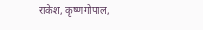राकेश, कृष्णगोपाल,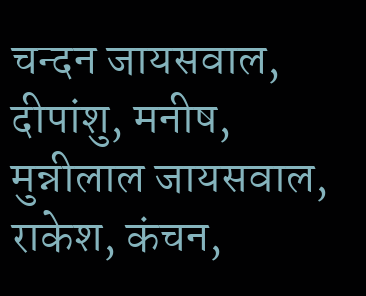चन्दन जायसवाल, दीपांशु, मनीष, मुन्नीलाल जायसवाल, राकेश, कंचन,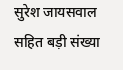सुरेश जायसवाल सहित बड़ी संख्या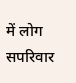में लोग सपरिवार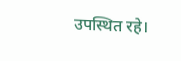उपस्थित रहे।